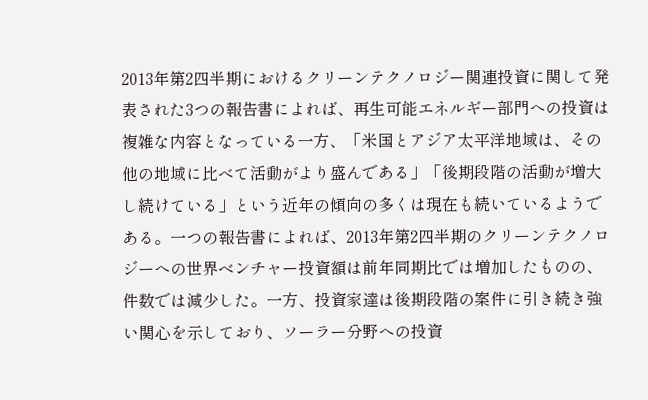2013年第2四半期におけるクリーンテクノロジー関連投資に関して発表された3つの報告書によれば、再生可能エネルギー部門への投資は複雑な内容となっている一方、「米国とアジア太平洋地域は、その他の地域に比べて活動がより盛んである」「後期段階の活動が増大し続けている」という近年の傾向の多くは現在も続いているようである。一つの報告書によれば、2013年第2四半期のクリーンテクノロジーへの世界ベンチャー投資額は前年同期比では増加したものの、件数では減少した。一方、投資家達は後期段階の案件に引き続き強い関心を示しており、ソーラー分野への投資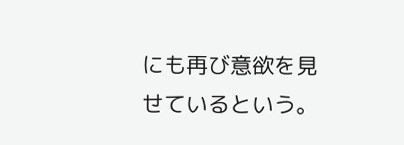にも再び意欲を見せているという。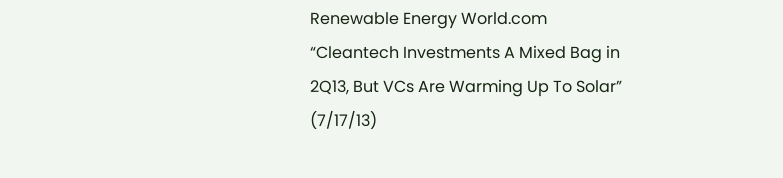Renewable Energy World.com “Cleantech Investments A Mixed Bag in 2Q13, But VCs Are Warming Up To Solar” (7/17/13)